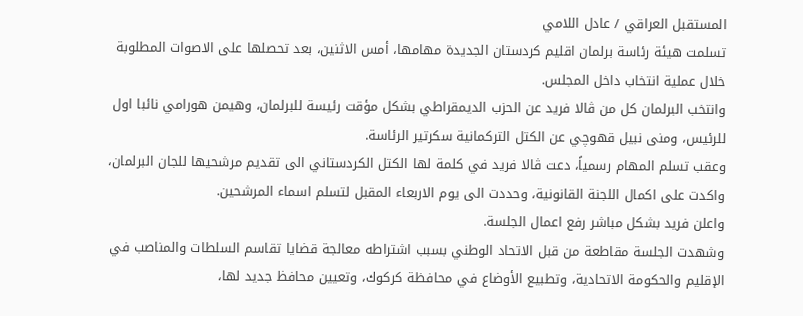المستقبل العراقي / عادل اللامي
تسلمت هيئة رئاسة برلمان اقليم كردستان الجديدة مهامها، أمس الاثنين، بعد تحصلها على الاصوات المطلوبة خلال عملية انتخاب داخل المجلس.
وانتخب البرلمان كل من ڤالا فريد عن الحزب الديمقراطي بشكل مؤقت رئيسة للبرلمان، وهيمن هورامي نائبا اول للرئيس، ومنى نبيل قهوچي عن الكتل التركمانية سكرتير الرئاسة.
وعقب تسلم المهام رسمياً، دعت ڤالا فريد في كلمة لها الكتل الكردستاني الى تقديم مرشحيها للجان البرلمان، واكدت على اكمال اللجنة القانونية، وحددت الى يوم الاربعاء المقبل لتسلم اسماء المرشحين.
واعلن فريد بشكل مباشر رفع اعمال الجلسة.
وشهدت الجلسة مقاطعة من قبل الاتحاد الوطني بسبب اشتراطه معالجة قضايا تقاسم السلطات والمناصب في الإقليم والحكومة الاتحادية، وتطبيع الأوضاع في محافظة كركوك، وتعيين محافظ جديد لها،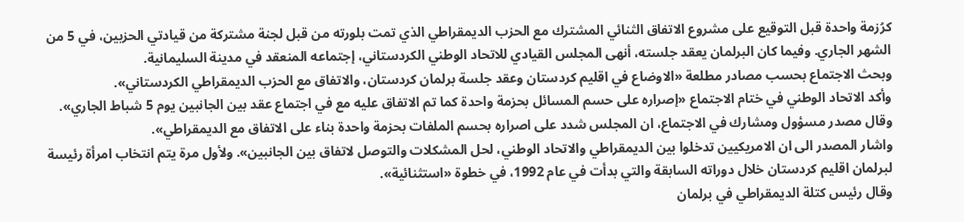كرُزمة واحدة قبل التوقيع على مشروع الاتفاق الثنائي المشترك مع الحزب الديمقراطي الذي تمت بلورته من قبل لجنة مشتركة من قيادتي الحزبين، في 5 من الشهر الجاري. وفيما كان البرلمان يعقد جلسته، أنهى المجلس القيادي للاتحاد الوطني الكردستاني، إجتماعه المنعقد في مدينة السليمانية.
وبحث الاجتماع بحسب مصادر مطلعة «الاوضاع في اقليم كردستان وعقد جلسة برلمان كردستان، والاتفاق مع الحزب الديمقراطي الكردستاني».
وأكد الاتحاد الوطني في ختام الاجتماع «إصراره على حسم المسائل بحزمة واحدة كما تم الاتفاق عليه مع في اجتماع عقد بين الجانبين يوم 5 شباط الجاري».
وقال مصدر مسؤول ومشارك في الاجتماع، ان المجلس شدد على اصراره بحسم الملفات بحزمة واحدة بناء على الاتفاق مع الديمقراطي».
واشار المصدر الى ان الامريكيين تدخلوا بين الديمقراطي والاتحاد الوطني، لحل المشكلات والتوصل لاتفاق بين الجانبين». ولأول مرة يتم انتخاب امرأة رئيسة لبرلمان اقليم كردستان خلال دوراته السابقة والتي بدأت في عام 1992، في خطوة «استثنائية».
وقال رئيس كتلة الديمقراطي في برلمان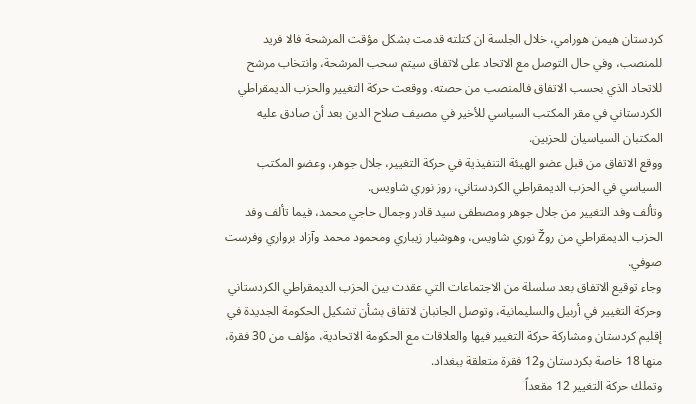كردستان هيمن هورامي، خلال الجلسة ان كتلته قدمت بشكل مؤقت المرشحة فالا فريد للمنصب، وفي حال التوصل مع الاتحاد على لاتفاق سيتم سحب المرشحة، وانتخاب مرشح للاتحاد الذي بحسب الاتفاق فالمنصب من حصته. ووقعت حركة التغيير والحزب الديمقراطي الكردستاني في مقر المكتب السياسي للأخير في مصيف صلاح الدين بعد أن صادق عليه المكتبان السياسيان للحزبين.
ووقع الاتفاق من قبل عضو الهيئة التنفيذية في حركة التغيير، جلال جوهر، وعضو المكتب السياسي في الحزب الديمقراطي الكردستاني، روز نوري شاويس.
وتألف وفد التغيير من جلال جوهر ومصطفى سيد قادر وجمال حاجي محمد، فيما تألف وفد الحزب الديمقراطي من روŽ نوري شاويس، وهوشيار زيباري ومحمود محمد وآزاد برواري وفرست صوفي.
وجاء توقيع الاتفاق بعد سلسلة من الاجتماعات التي عقدت بين الحزب الديمقراطي الكردستاني وحركة التغيير في أربيل والسليمانية، وتوصل الجانبان لاتفاق بشأن تشكيل الحكومة الجديدة في إقليم كردستان ومشاركة حركة التغيير فيها والعلاقات مع الحكومة الاتحادية، مؤلف من 30 فقرة، منها 18 خاصة بكردستان و12 فقرة متعلقة ببغداد.
وتملك حركة التغيير 12 مقعداً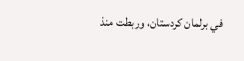في برلمان كردستان، وربطت منذ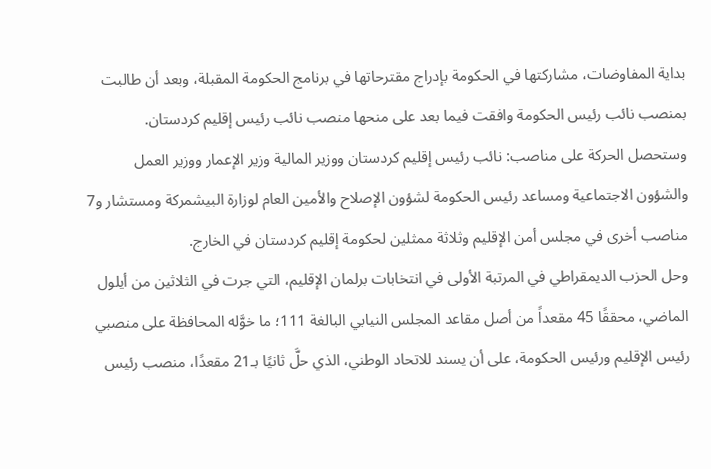بداية المفاوضات، مشاركتها في الحكومة بإدراج مقترحاتها في برنامج الحكومة المقبلة، وبعد أن طالبت بمنصب نائب رئيس الحكومة وافقت فيما بعد على منحها منصب نائب رئيس إقليم كردستان.
وستحصل الحركة على مناصب: نائب رئيس إقليم كردستان ووزير المالية وزير الإعمار ووزير العمل والشؤون الاجتماعية ومساعد رئيس الحكومة لشؤون الإصلاح والأمين العام لوزارة البيشمركة ومستشار و7 مناصب أخرى في مجلس أمن الإقليم وثلاثة ممثلين لحكومة إقليم كردستان في الخارج.
وحل الحزب الديمقراطي في المرتبة الأولى في انتخابات برلمان الإقليم، التي جرت في الثلاثين من أيلول الماضي، محققًا 45 مقعداً من أصل مقاعد المجلس النيابي البالغة 111؛ ما خوَّله المحافظة على منصبي رئيس الإقليم ورئيس الحكومة، على أن يسند للاتحاد الوطني، الذي حلَّ ثانيًا بـ21 مقعدًا، منصب رئيس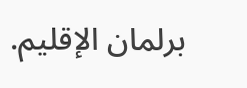برلمان الإقليم.